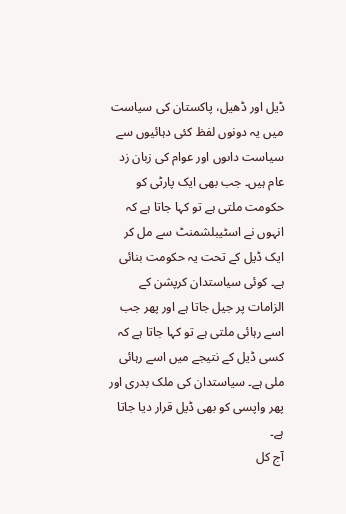ڈیل اور ڈھیل، پاکستان کی سیاست میں یہ دونوں لفظ کئی دہائیوں سے سیاست داںوں اور عوام کی زبان زد عام ہیں۔ جب بھی ایک پارٹی کو حکومت ملتی ہے تو کہا جاتا ہے کہ انہوں نے اسٹیبلشمنٹ سے مل کر ایک ڈیل کے تحت یہ حکومت بنائی ہے۔ کوئی سیاستدان کرپشن کے الزامات پر جیل جاتا ہے اور پھر جب اسے رہائی ملتی ہے تو کہا جاتا ہے کہ کسی ڈیل کے نتیجے میں اسے رہائی ملی ہے۔ سیاستدان کی ملک بدری اور پھر واپسی کو بھی ڈیل قرار دیا جاتا ہے۔
آج کل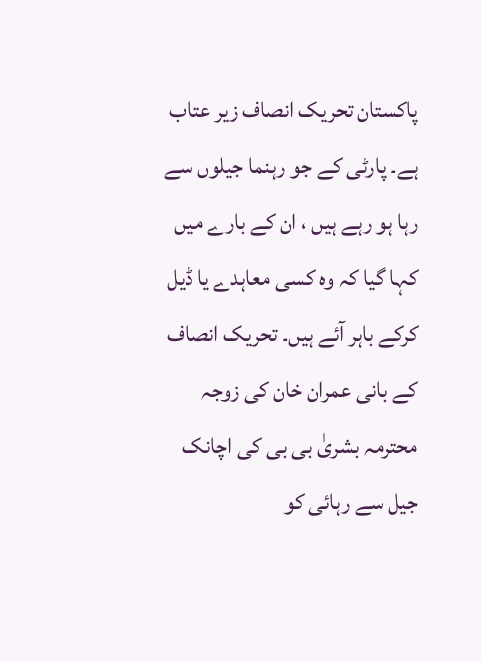پاکستان تحریک انصاف زیر عتاب ہے۔ پارٹی کے جو رہنما جیلوں سے رہا ہو رہے ہیں ، ان کے بارے میں کہا گیا کہ وہ کسی معاہدے یا ڈیل کرکے باہر آئے ہیں۔ تحریک انصاف کے بانی عمران خان کی زوجہ محترمہ بشریٰ بی بی کی اچانک جیل سے رہائی کو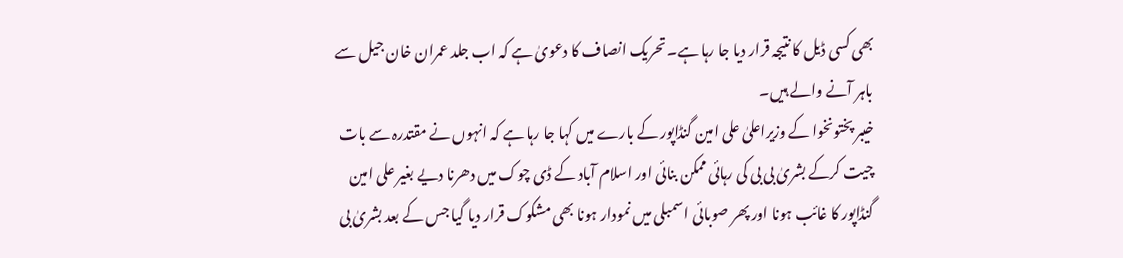بھی کسی ڈیل کا نتیجہ قرار دیا جا رہا ہے۔ تحریک انصاف کا دعویٰ ہے کہ اب جلد عمران خان جیل سے باہر آنے والے ہیں۔
خیبر پختونخوا کے وزیراعلیٰ علی امین گنڈاپور کے بارے میں کہا جا رہا ہے کہ انہوں نے مقتدرہ سے بات چیت کرکے بشریٰ بی بی کی رہائی ممکن بنائی اور اسلام آباد کے ڈی چوک میں دھرنا دیے بغیر علی امین گنڈاپور کا غائب ہونا اور پھر صوبائی اسمبلی میں نمودار ہونا بھی مشکوک قرار دیا گیا جس کے بعد بشریٰ بی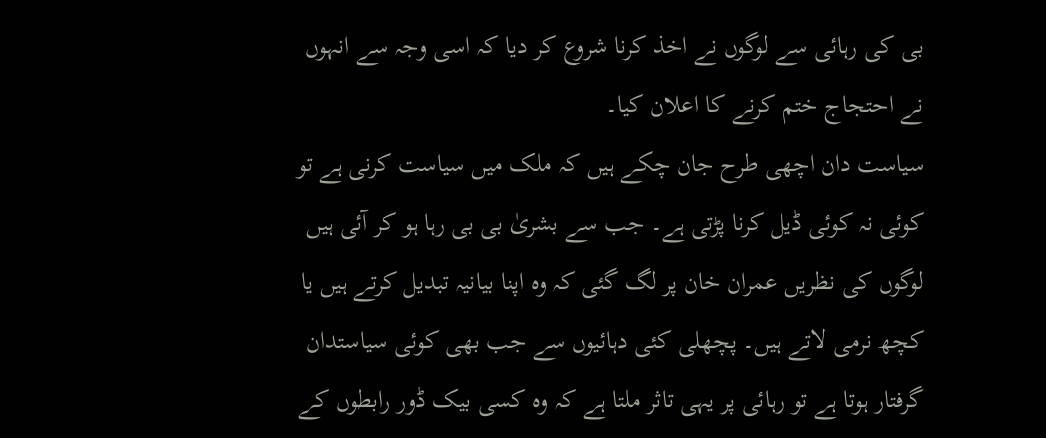بی کی رہائی سے لوگوں نے اخذ کرنا شروع کر دیا کہ اسی وجہ سے انہوں نے احتجاج ختم کرنے کا اعلان کیا۔
سیاست دان اچھی طرح جان چکے ہیں کہ ملک میں سیاست کرنی ہے تو کوئی نہ کوئی ڈیل کرنا پڑتی ہے۔ جب سے بشریٰ بی بی رہا ہو کر آئی ہیں لوگوں کی نظریں عمران خان پر لگ گئی کہ وہ اپنا بیانیہ تبدیل کرتے ہیں یا کچھ نرمی لاتے ہیں۔ پچھلی کئی دہائیوں سے جب بھی کوئی سیاستدان گرفتار ہوتا ہے تو رہائی پر یہی تاثر ملتا ہے کہ وہ کسی بیک ڈور رابطوں کے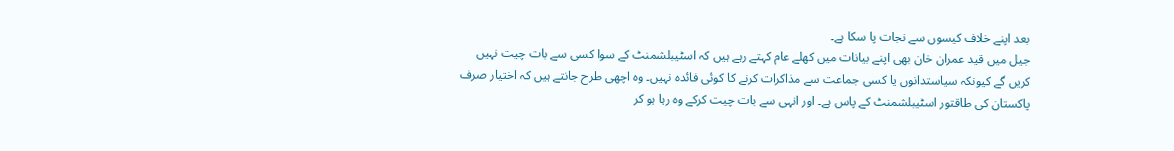بعد اپنے خلاف کیسوں سے نجات پا سکا ہے۔
جیل میں قید عمران خان بھی اپنے بیانات میں کھلے عام کہتے رہے ہیں کہ اسٹیبلشمنٹ کے سوا کسی سے بات چیت نہیں کریں گے کیونکہ سیاستدانوں یا کسی جماعت سے مذاکرات کرنے کا کوئی فائدہ نہیں۔ وہ اچھی طرح جانتے ہیں کہ اختیار صرف پاکستان کی طاقتور اسٹیبلشمنٹ کے پاس ہے۔ اور انہی سے بات چیت کرکے وہ رہا ہو کر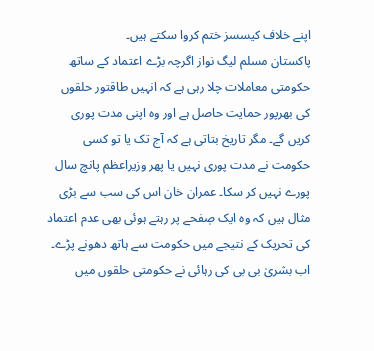اپنے خلاف کیسسز ختم کروا سکتے ہیں۔
پاکستان مسلم لیگ نواز اگرچہ بڑے اعتماد کے ساتھ حکومتی معاملات چلا رہی ہے کہ انہیں طاقتور حلقوں کی بھرپور حمایت حاصل ہے اور وہ اپنی مدت پوری کریں گے۔ مگر تاریخ بتاتی ہے کہ آج تک یا تو کسی حکومت نے مدت پوری نہیں یا پھر وزیراعظم پانچ سال پورے نہیں کر سکا۔ عمران خان اس کی سب سے بڑی مثال ہیں کہ وہ ایک صٖفحے پر رہتے ہوئی بھی عدم اعتماد کی تحریک کے نتیجے میں حکومت سے ہاتھ دھونے پڑے۔
اب بشریٰ بی بی کی رہائی نے حکومتی حلقوں میں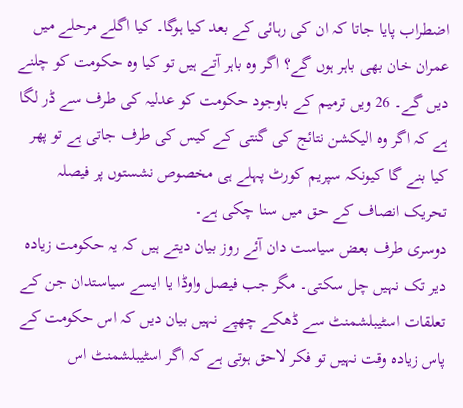اضطراب پایا جاتا کہ ان کی رہائی کے بعد کیا ہوگا۔ کیا اگلے مرحلے میں عمران خان بھی باہر ہوں گے؟ اگر وہ باہر آتے ہیں تو کیا وہ حکومت کو چلنے دیں گے۔ 26 ویں ترمیم کے باوجود حکومت کو عدلیہ کی طرف سے ڈر لگا ہے کہ اگر وہ الیکشن نتائج کی گنتی کے کیس کی طرف جاتی ہے تو پھر کیا بنے گا کیونکہ سپریم کورٹ پہلے ہی مخصوص نشستوں پر فیصلہ تحریک انصاف کے حق میں سنا چکی ہے۔
دوسری طرف بعض سیاست دان آئے روز بیان دیتے ہیں کہ یہ حکومت زیادہ دیر تک نہیں چل سکتی۔ مگر جب فیصل واوڈا یا ایسے سیاستدان جن کے تعلقات اسٹیبلشمنٹ سے ڈھکے چھپے نہیں بیان دیں کہ اس حکومت کے پاس زیادہ وقت نہیں تو فکر لاحق ہوتی ہے کہ اگر اسٹیبلشمنٹ اس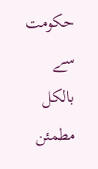حکومت سے بالکل مطمئن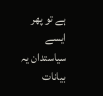ہے تو پھر ایسے سیاستدان یہ بیانات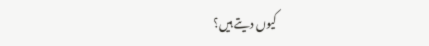کیوں دیتے ہیں؟